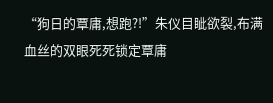“狗日的覃庸,想跑?!”朱仪目眦欲裂,布满血丝的双眼死死锁定覃庸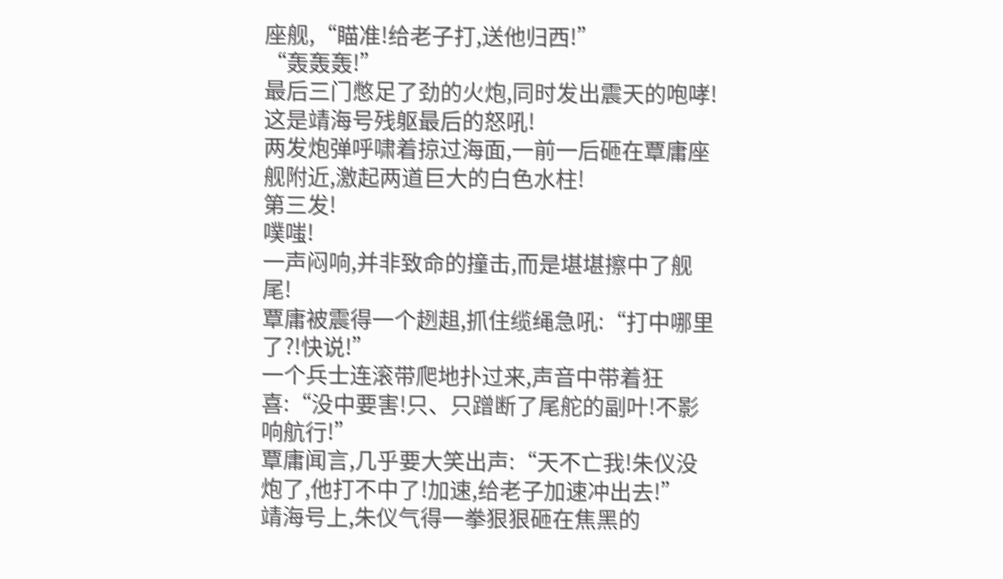座舰,“瞄准!给老子打,送他归西!”
“轰轰轰!”
最后三门憋足了劲的火炮,同时发出震天的咆哮!
这是靖海号残躯最后的怒吼!
两发炮弹呼啸着掠过海面,一前一后砸在覃庸座舰附近,激起两道巨大的白色水柱!
第三发!
噗嗤!
一声闷响,并非致命的撞击,而是堪堪擦中了舰尾!
覃庸被震得一个趔趄,抓住缆绳急吼:“打中哪里了?!快说!”
一个兵士连滚带爬地扑过来,声音中带着狂喜:“没中要害!只、只蹭断了尾舵的副叶!不影响航行!”
覃庸闻言,几乎要大笑出声:“天不亡我!朱仪没炮了,他打不中了!加速,给老子加速冲出去!”
靖海号上,朱仪气得一拳狠狠砸在焦黑的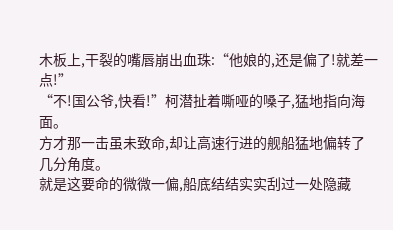木板上,干裂的嘴唇崩出血珠:“他娘的,还是偏了!就差一点!”
“不!国公爷,快看!”柯潜扯着嘶哑的嗓子,猛地指向海面。
方才那一击虽未致命,却让高速行进的舰船猛地偏转了几分角度。
就是这要命的微微一偏,船底结结实实刮过一处隐藏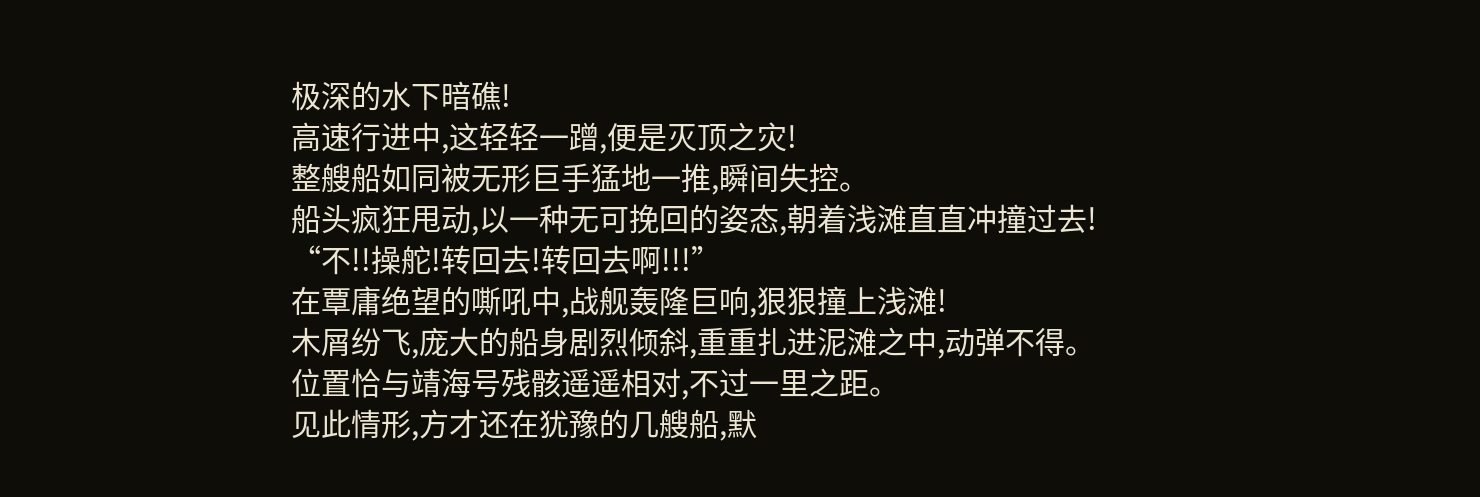极深的水下暗礁!
高速行进中,这轻轻一蹭,便是灭顶之灾!
整艘船如同被无形巨手猛地一推,瞬间失控。
船头疯狂甩动,以一种无可挽回的姿态,朝着浅滩直直冲撞过去!
“不!!操舵!转回去!转回去啊!!!”
在覃庸绝望的嘶吼中,战舰轰隆巨响,狠狠撞上浅滩!
木屑纷飞,庞大的船身剧烈倾斜,重重扎进泥滩之中,动弹不得。
位置恰与靖海号残骸遥遥相对,不过一里之距。
见此情形,方才还在犹豫的几艘船,默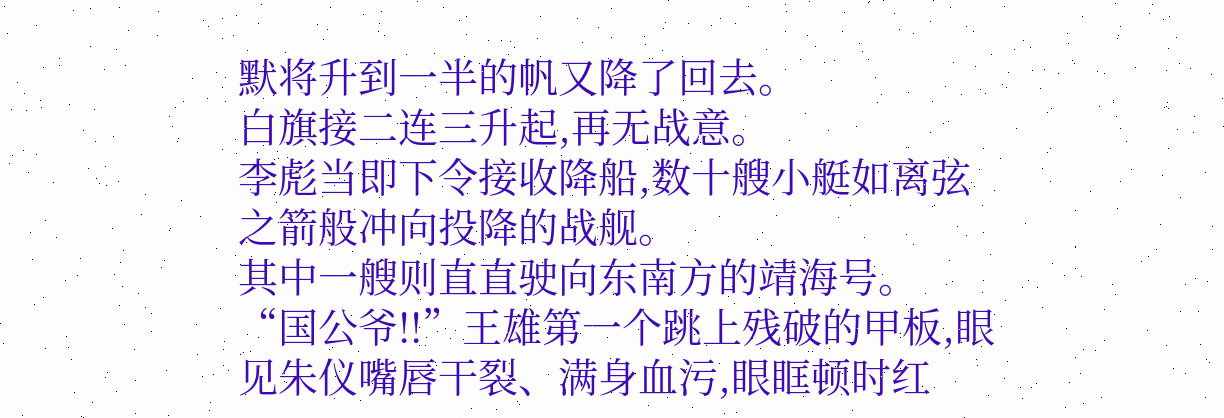默将升到一半的帆又降了回去。
白旗接二连三升起,再无战意。
李彪当即下令接收降船,数十艘小艇如离弦之箭般冲向投降的战舰。
其中一艘则直直驶向东南方的靖海号。
“国公爷!!”王雄第一个跳上残破的甲板,眼见朱仪嘴唇干裂、满身血污,眼眶顿时红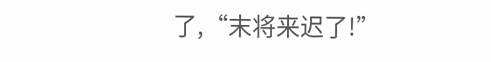了,“末将来迟了!”